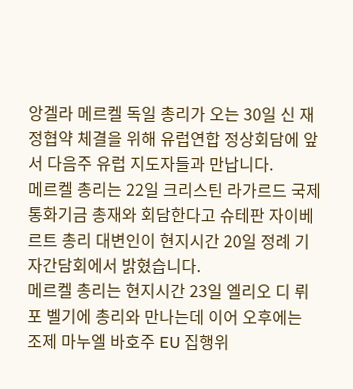앙겔라 메르켈 독일 총리가 오는 30일 신 재정협약 체결을 위해 유럽연합 정상회담에 앞서 다음주 유럽 지도자들과 만납니다.
메르켈 총리는 22일 크리스틴 라가르드 국제통화기금 총재와 회담한다고 슈테판 자이베르트 총리 대변인이 현지시간 20일 정례 기자간담회에서 밝혔습니다.
메르켈 총리는 현지시간 23일 엘리오 디 뤼포 벨기에 총리와 만나는데 이어 오후에는 조제 마누엘 바호주 EU 집행위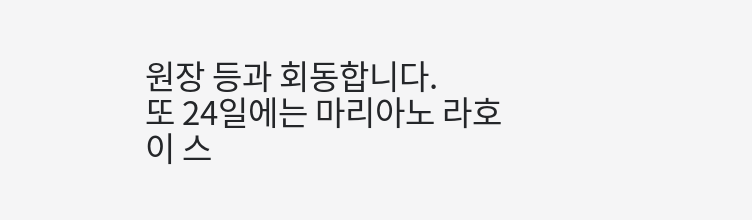원장 등과 회동합니다.
또 24일에는 마리아노 라호이 스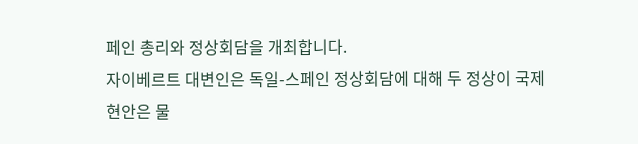페인 총리와 정상회담을 개최합니다.
자이베르트 대변인은 독일-스페인 정상회담에 대해 두 정상이 국제 현안은 물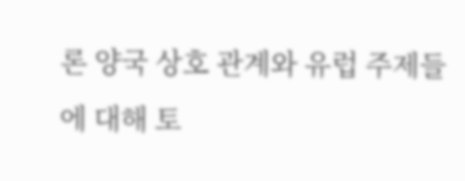론 양국 상호 관계와 유럽 주제들에 대해 토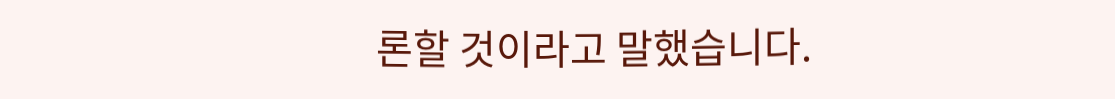론할 것이라고 말했습니다.